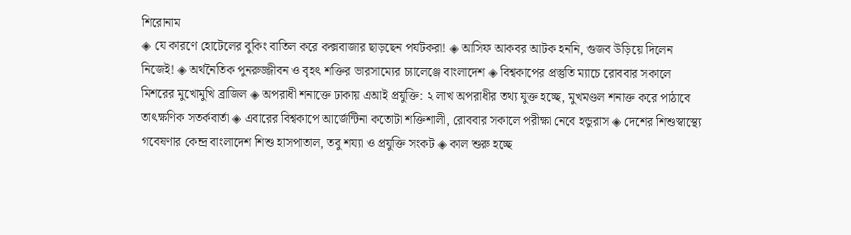শিরোনাম
◈ যে কারণে হোটেলের বুকিং বাতিল করে কক্সবাজার ছাড়ছেন পর্যটকরা! ◈ আসিফ আকবর আটক হননি, গুজব উড়িয়ে দিলেন নিজেই! ◈ অর্থনৈতিক পুনরুজ্জীবন ও বৃহৎ শক্তির ভারসাম্যের চ্যালেঞ্জে বাংলাদেশ ◈ বিশ্বকা‌পের প্রস্তু‌তি ম‌্যা‌চে ‌রোববার সকা‌লে মিশরের মুখোমুখি ব্রাজিল ◈ অপরাধী শনাক্তে ঢাকায় এআই প্রযুক্তি: ২ লাখ অপরাধীর তথ্য যুক্ত হচ্ছে, মুখমণ্ডল শনাক্ত করে পাঠাবে তাৎক্ষণিক সতর্কবার্তা ◈ এবা‌রের বিশ্বকা‌পে আ‌র্জেন্টিনা ক‌তোটা শ‌ক্তিশালী, রোববার সকা‌লে পরীক্ষা নে‌বে হন্ডুরাস ◈ দেশের শিশুস্বাস্থ্যে গবেষণার কেন্দ্র বাংলাদেশ শিশু হাসপাতাল, তবু শয্যা ও প্রযুক্তি সংকট ◈ কাল শুরু হচ্ছে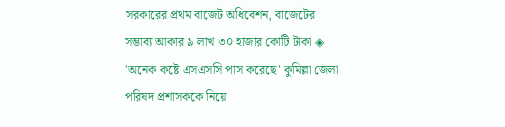সরকারের প্রথম বাজেট অধিবেশন, বাজেটের সম্ভাব্য আকার ৯ লাখ ৩০ হাজার কোটি টাকা ◈ 'অনেক কষ্টে এসএসসি পাস করেছে' কুমিল্লা জেলা পরিষদ প্রশাসককে নিয়ে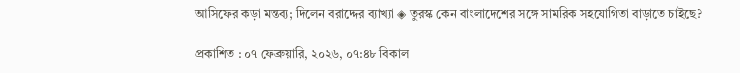আসিফের কড়া মন্তব্য; দিলেন বরাদ্দের ব্যাখ্যা ◈ তুরস্ক কেন বাংলাদেশের সঙ্গে সামরিক সহযোগিতা বাড়াতে চাইছে?

প্রকাশিত : ০৭ ফেব্রুয়ারি, ২০২৬, ০৭:৪৮ বিকাল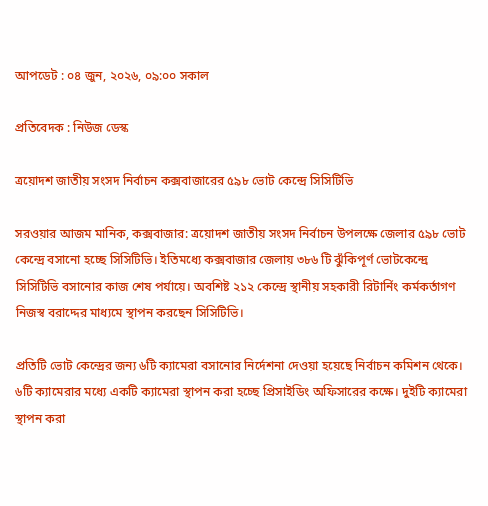আপডেট : ০৪ জুন, ২০২৬, ০৯:০০ সকাল

প্রতিবেদক : নিউজ ডেস্ক

ত্রয়োদশ জাতীয় সংসদ নির্বাচন কক্সবাজারের ৫৯৮ ভোট কেন্দ্রে সিসিটিভি

সরওয়ার আজম মানিক, কক্সবাজার: ত্রয়োদশ জাতীয় সংসদ নির্বাচন উপলক্ষে জেলার ৫৯৮ ভোট কেন্দ্রে বসানো হচ্ছে সিসিটিভি। ইতিমধ্যে কক্সবাজার জেলায় ৩৮৬ টি ঝুঁকিপূর্ণ ভোটকেন্দ্রে সিসিটিভি বসানোর কাজ শেষ পর্যায়ে। অবশিষ্ট ২১২ কেন্দ্রে স্থানীয় সহকারী রিটার্নিং কর্মকর্তাগণ নিজস্ব বরাদ্দের মাধ্যমে স্থাপন করছেন সিসিটিভি।

প্রতিটি ভোট কেন্দ্রের জন্য ৬টি ক্যামেরা বসানোর নির্দেশনা দেওয়া হয়েছে নির্বাচন কমিশন থেকে। ৬টি ক্যামেরার মধ্যে একটি ক্যামেরা স্থাপন করা হচ্ছে প্রিসাইডিং অফিসারের কক্ষে। দুইটি ক্যামেরা স্থাপন করা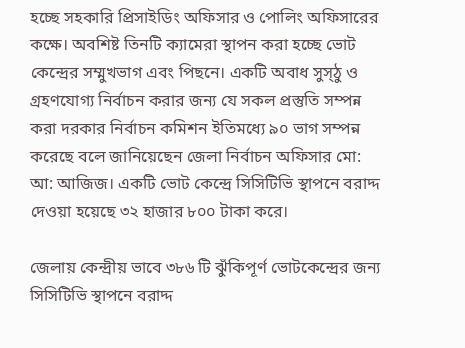হচ্ছে সহকারি প্রিসাইডিং অফিসার ও পোলিং অফিসারের কক্ষে। অবশিষ্ট তিনটি ক্যামেরা স্থাপন করা হচ্ছে ভোট কেন্দ্রের সম্মুখভাগ এবং পিছনে। একটি অবাধ সুস্ঠু ও গ্রহণযোগ্য নির্বাচন করার জন্য যে সকল প্রস্তুতি সম্পন্ন করা দরকার নির্বাচন কমিশন ইতিমধ্যে ৯০ ভাগ সম্পন্ন করেছে বলে জানিয়েছেন জেলা নির্বাচন অফিসার মো: আ: আজিজ। একটি ভোট কেন্দ্রে সিসিটিভি স্থাপনে বরাদ্দ দেওয়া হয়েছে ৩২ হাজার ৮০০ টাকা করে।

জেলায় কেন্দ্রীয় ভাবে ৩৮৬ টি ঝুঁকিপূর্ণ ভোটকেন্দ্রের জন্য সিসিটিভি স্থাপনে বরাদ্দ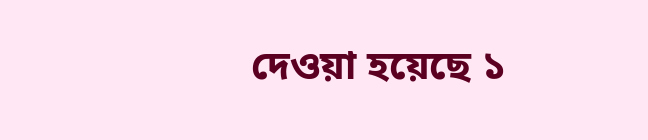দেওয়া হয়েছে ১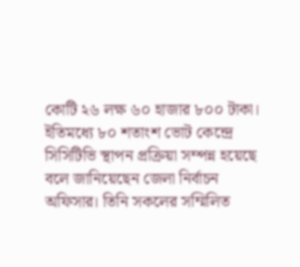কোটি ২৬ লক্ষ ৬০ হাজার ৮০০ টাকা। ইতিমধ্যে ৮০ শতাংশ ভোট কেন্দ্রে সিসিটিভি স্থাপন প্রক্রিয়া সম্পন্ন হয়েছে বলে জানিয়েছেন জেলা নির্বাচন অফিসার। তিনি সকলের সম্মিলিত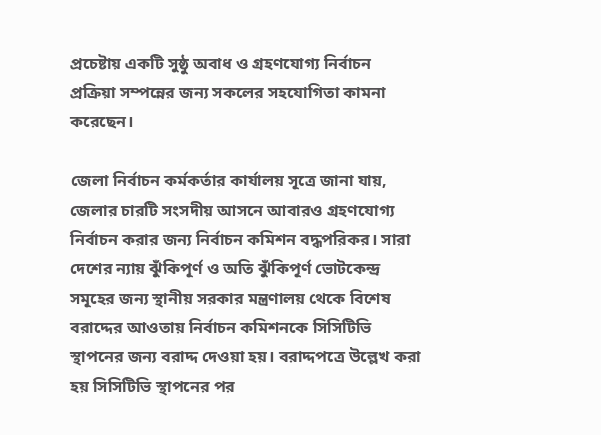প্রচেষ্টায় একটি সুষ্ঠু অবাধ ও গ্রহণযোগ্য নির্বাচন প্রক্রিয়া সম্পন্নের জন্য সকলের সহযোগিতা কামনা করেছেন।

জেলা নির্বাচন কর্মকর্তার কার্যালয় সূত্রে জানা যায়, জেলার চারটি সংসদীয় আসনে আবারও গ্রহণযোগ্য নির্বাচন করার জন্য নির্বাচন কমিশন বদ্ধপরিকর। সারা দেশের ন্যায় ঝুঁকিপূর্ণ ও অতি ঝুঁকিপূর্ণ ভোটকেন্দ্র সমূহের জন্য স্থানীয় সরকার মন্ত্রণালয় থেকে বিশেষ বরাদ্দের আওতায় নির্বাচন কমিশনকে সিসিটিভি স্থাপনের জন্য বরাদ্দ দেওয়া হয়। বরাদ্দপত্রে উল্লেখ করা হয় সিসিটিভি স্থাপনের পর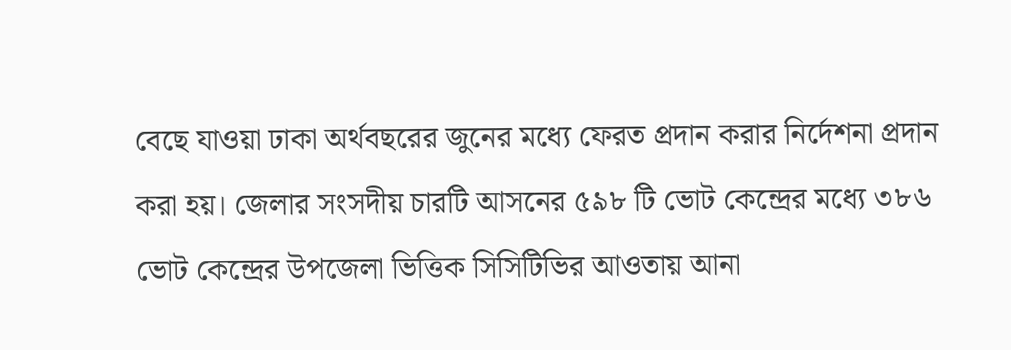বেছে যাওয়া ঢাকা অর্থবছরের জুনের মধ্যে ফেরত প্রদান করার নির্দেশনা প্রদান করা হয়। জেলার সংসদীয় চারটি আসনের ৫৯৮ টি ভোট কেন্দ্রের মধ্যে ৩৮৬ ভোট কেন্দ্রের উপজেলা ভিত্তিক সিসিটিভির আওতায় আনা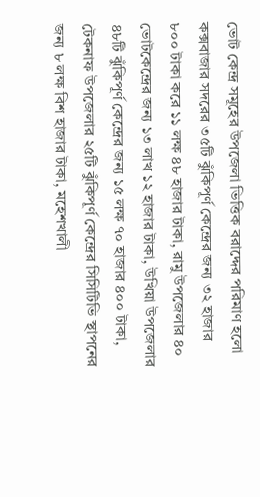ভোট কেন্দ্র সমূহের উপজেলা ভিত্তিক বরাদ্দের পরিমাণ হলো কক্সবাজার সদরের ৩৫টি ঝুঁকিপূর্ণ কেন্দ্রের জন্য ৩২ হাজার ৮০০ টাকা করে ১১ লক্ষ ৪৮ হাজার টাকা, রামু উপজেলার ৪০ ভোটকেন্দ্রের জন্য ১৩ লাখ ১২ হাজার টাকা, উখিয়া উপজেলার ৪৮টি ঝুঁকিপূর্ণ কেন্দ্রের জন্য ১৫ লক্ষ ৭০ হাজার ৪০০ টাকা, টেকনাফ উপজেলার ২৫টি ঝুঁকিপূর্ণ কেন্দ্রের সিসিটিভি স্থাপনের জন্য ৮ লক্ষ বিশ হাজার টাকা, মহেশখালী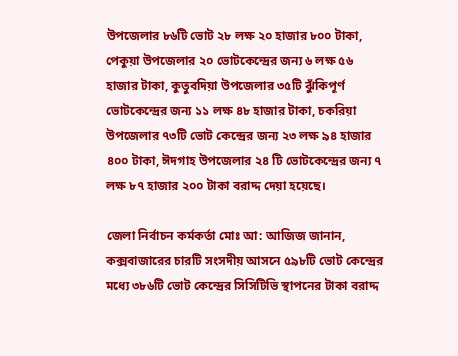উপজেলার ৮৬টি ভোট ২৮ লক্ষ ২০ হাজার ৮০০ টাকা, পেকুয়া উপজেলার ২০ ভোটকেন্দ্রের জন্য ৬ লক্ষ ৫৬ হাজার টাকা, কুতুবদিয়া উপজেলার ৩৫টি ঝুঁকিপূর্ণ ভোটকেন্দ্রের জন্য ১১ লক্ষ ৪৮ হাজার টাকা, চকরিয়া উপজেলার ৭৩টি ভোট কেন্দ্রের জন্য ২৩ লক্ষ ৯৪ হাজার ৪০০ টাকা, ঈদগাহ উপজেলার ২৪ টি ভোটকেন্দ্রের জন্য ৭ লক্ষ ৮৭ হাজার ২০০ টাকা বরাদ্দ দেয়া হয়েছে।

জেলা নির্বাচন কর্মকর্তা মোঃ আ: আজিজ জানান, কক্সবাজারের চারটি সংসদীয় আসনে ৫৯৮টি ভোট কেন্দ্রের মধ্যে ৩৮৬টি ভোট কেন্দ্রের সিসিটিভি স্থাপনের টাকা বরাদ্দ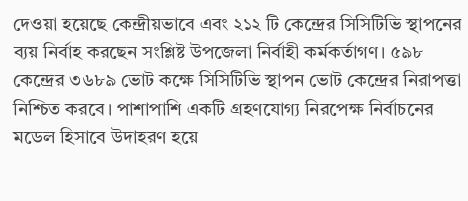দেওয়া হয়েছে কেন্দ্রীয়ভাবে এবং ২১২ টি কেন্দ্রের সিসিটিভি স্থাপনের ব্যয় নির্বাহ করছেন সংশ্লিষ্ট উপজেলা নির্বাহী কর্মকর্তাগণ। ৫৯৮ কেন্দ্রের ৩৬৮৯ ভোট কক্ষে সিসিটিভি স্থাপন ভোট কেন্দ্রের নিরাপত্তা নিশ্চিত করবে। পাশাপাশি একটি গ্রহণযোগ্য নিরপেক্ষ নির্বাচনের মডেল হিসাবে উদাহরণ হয়ে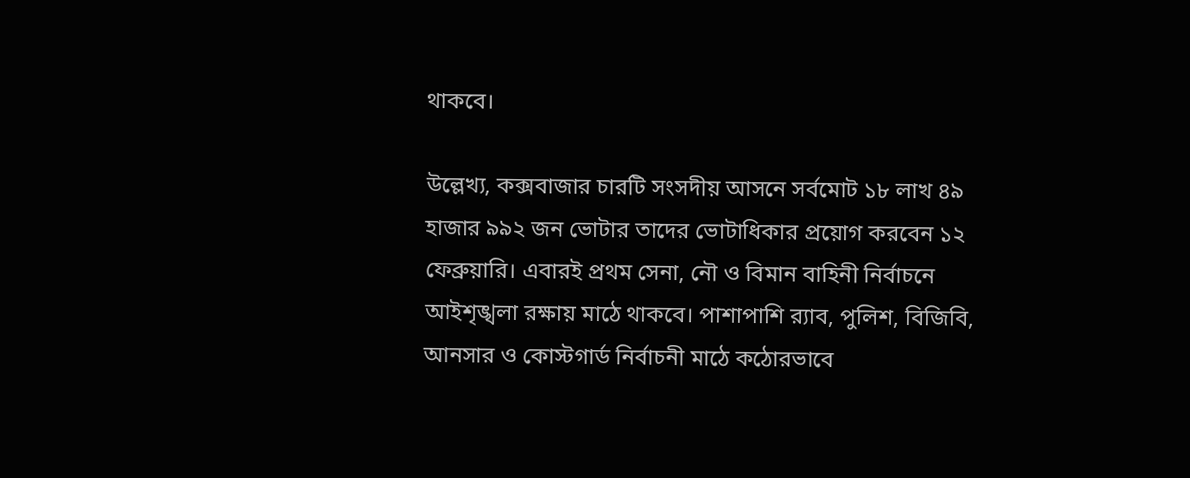থাকবে।

উল্লেখ্য, কক্সবাজার চারটি সংসদীয় আসনে সর্বমোট ১৮ লাখ ৪৯ হাজার ৯৯২ জন ভোটার তাদের ভোটাধিকার প্রয়োগ করবেন ১২ ফেব্রুয়ারি। এবারই প্রথম সেনা, নৌ ও বিমান বাহিনী নির্বাচনে আইশৃঙ্খলা রক্ষায় মাঠে থাকবে। পাশাপাশি র‍্যাব, পুলিশ, বিজিবি, আনসার ও কোস্টগার্ড নির্বাচনী মাঠে কঠোরভাবে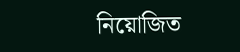নিয়োজিত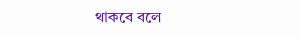থাকবে বলে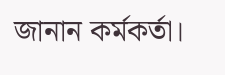জানান কর্মকর্তা।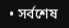• সর্বশেষ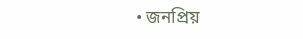• জনপ্রিয়